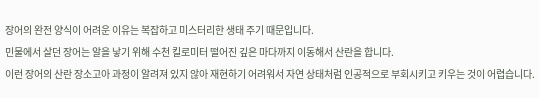장어의 완전 양식이 어려운 이유는 복잡하고 미스터리한 생태 주기 때문입니다.
민물에서 살던 장어는 알을 낳기 위해 수천 킬로미터 떨어진 깊은 마다까지 이동해서 산란을 합니다.
이런 장어의 산란 장소고아 과정이 알려져 있지 않아 재현하기 어려워서 자연 상태처럼 인공적으로 부회시키고 키우는 것이 어렵습니다.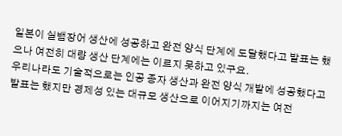일본이 실뱀장어 생산에 성공하고 완전 양식 단계에 도달했다고 발표는 했으나 여전히 대량 생산 단계에는 이르지 못하고 있구요.
우리나라도 기술적으로는 인공 종자 생산과 완전 양식 개발에 성공했다고 발표는 했지만 경제성 있는 대규모 생산으로 이어지기까지는 여전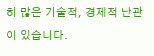히 많은 기술적, 경제적 난관이 있습니다.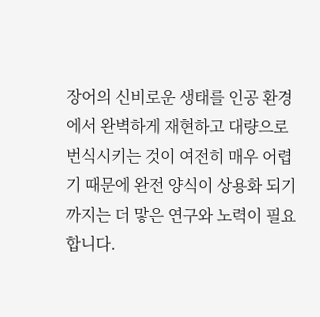장어의 신비로운 생태를 인공 환경에서 완벽하게 재현하고 대량으로 번식시키는 것이 여전히 매우 어렵기 때문에 완전 양식이 상용화 되기까지는 더 맣은 연구와 노력이 필요합니다.